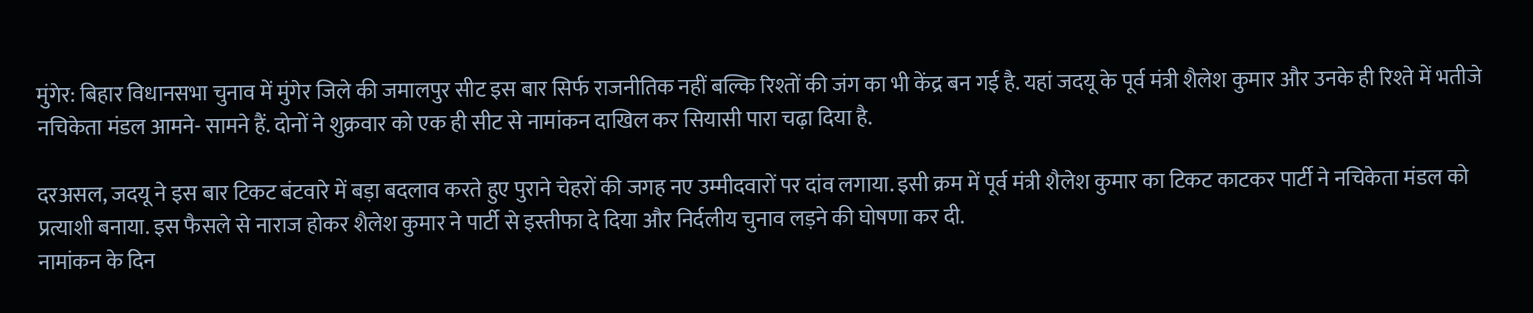मुंगेर: बिहार विधानसभा चुनाव में मुंगेर जिले की जमालपुर सीट इस बार सिर्फ राजनीतिक नहीं बल्कि रिश्तों की जंग का भी केंद्र बन गई है. यहां जदयू के पूर्व मंत्री शैलेश कुमार और उनके ही रिश्ते में भतीजे नचिकेता मंडल आमने- सामने हैं. दोनों ने शुक्रवार को एक ही सीट से नामांकन दाखिल कर सियासी पारा चढ़ा दिया है.

दरअसल, जदयू ने इस बार टिकट बंटवारे में बड़ा बदलाव करते हुए पुराने चेहरों की जगह नए उम्मीदवारों पर दांव लगाया. इसी क्रम में पूर्व मंत्री शैलेश कुमार का टिकट काटकर पार्टी ने नचिकेता मंडल को प्रत्याशी बनाया. इस फैसले से नाराज होकर शैलेश कुमार ने पार्टी से इस्तीफा दे दिया और निर्दलीय चुनाव लड़ने की घोषणा कर दी.
नामांकन के दिन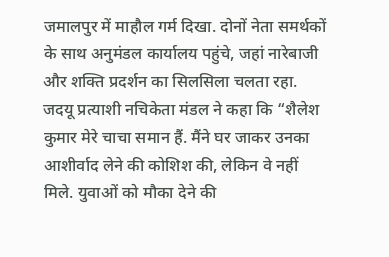जमालपुर में माहौल गर्म दिखा. दोनों नेता समर्थकों के साथ अनुमंडल कार्यालय पहुंचे, जहां नारेबाजी और शक्ति प्रदर्शन का सिलसिला चलता रहा. जदयू प्रत्याशी नचिकेता मंडल ने कहा कि “शैलेश कुमार मेरे चाचा समान हैं. मैंने घर जाकर उनका आशीर्वाद लेने की कोशिश की, लेकिन वे नहीं मिले. युवाओं को मौका देने की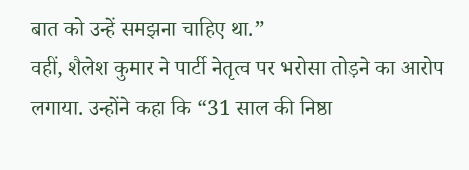बात को उन्हें समझना चाहिए था.”
वहीं, शैलेश कुमार ने पार्टी नेतृत्व पर भरोसा तोड़ने का आरोप लगाया. उन्होंने कहा कि “31 साल की निष्ठा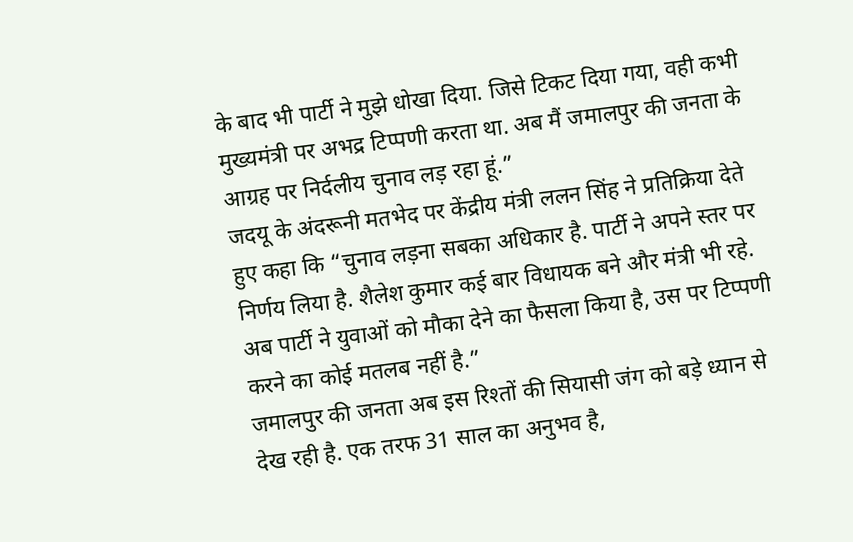के बाद भी पार्टी ने मुझे धोखा दिया. जिसे टिकट दिया गया, वही कभी मुख्यमंत्री पर अभद्र टिप्पणी करता था. अब मैं जमालपुर की जनता के आग्रह पर निर्दलीय चुनाव लड़ रहा हूं.”
जदयू के अंदरूनी मतभेद पर केंद्रीय मंत्री ललन सिंह ने प्रतिक्रिया देते हुए कहा कि “चुनाव लड़ना सबका अधिकार है. पार्टी ने अपने स्तर पर निर्णय लिया है. शैलेश कुमार कई बार विधायक बने और मंत्री भी रहे. अब पार्टी ने युवाओं को मौका देने का फैसला किया है, उस पर टिप्पणी करने का कोई मतलब नहीं है.”
जमालपुर की जनता अब इस रिश्तों की सियासी जंग को बड़े ध्यान से देख रही है. एक तरफ 31 साल का अनुभव है,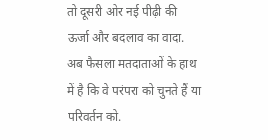तो दूसरी ओर नई पीढ़ी की ऊर्जा और बदलाव का वादा. अब फैसला मतदाताओं के हाथ में है कि वे परंपरा को चुनते हैं या परिवर्तन को.